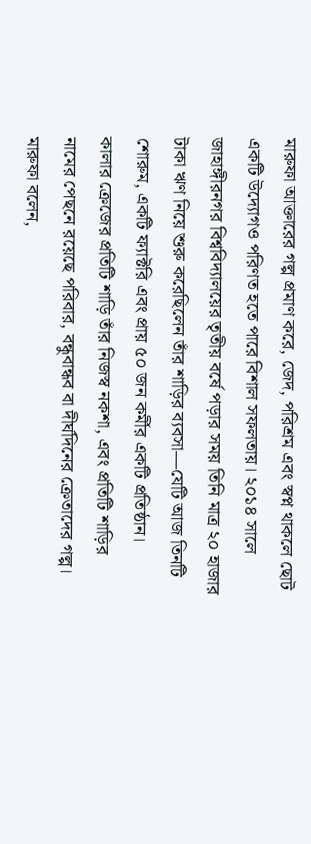মারুফা আক্তারের গল্প প্রমাণ করে, জেদ, পরিশ্রম এবং স্বপ্ন থাকলে ছোট একটি উদ্যোগও পরিণত হতে পারে বিশাল সফলতায়। ২০১৪ সালে জাহাঙ্গীরনগর বিশ্ববিদ্যালয়ের তৃতীয় বর্ষে পড়ার সময় তিনি মাত্র ২০ হাজার টাকা ঋণ নিয়ে শুরু করেছিলেন তাঁর শাড়ির ব্যবসা—যেটি আজ তিনটি শোরুম, একটি ফ্যাক্টরি এবং প্রায় ৫০ জন কর্মীর একটি প্রতিষ্ঠান।
কালার ক্রেজের প্রতিটি শাড়ি তাঁর নিজস্ব নকশা, এবং প্রতিটি শাড়ির নামের পেছনে রয়েছে পরিবার, বন্ধুবান্ধব বা দীর্ঘদিনের ক্রেতাদের গল্প। মারুফা বলেন,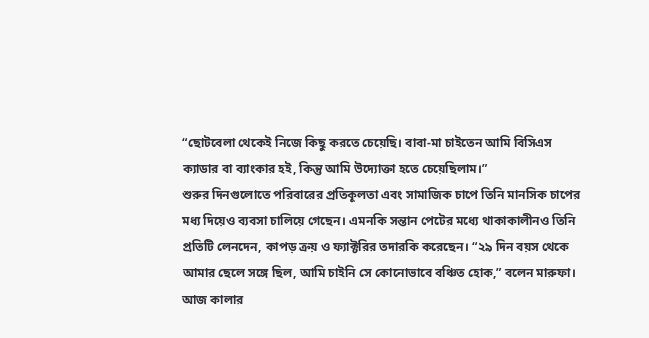“ছোটবেলা থেকেই নিজে কিছু করতে চেয়েছি। বাবা-মা চাইতেন আমি বিসিএস ক্যাডার বা ব্যাংকার হই, কিন্তু আমি উদ্যোক্তা হতে চেয়েছিলাম।”
শুরুর দিনগুলোতে পরিবারের প্রতিকূলতা এবং সামাজিক চাপে তিনি মানসিক চাপের মধ্য দিয়েও ব্যবসা চালিয়ে গেছেন। এমনকি সন্তান পেটের মধ্যে থাকাকালীনও তিনি প্রতিটি লেনদেন, কাপড় ক্রয় ও ফ্যাক্টরির তদারকি করেছেন। “২৯ দিন বয়স থেকে আমার ছেলে সঙ্গে ছিল, আমি চাইনি সে কোনোভাবে বঞ্চিত হোক,” বলেন মারুফা।
আজ কালার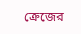ক্রেজের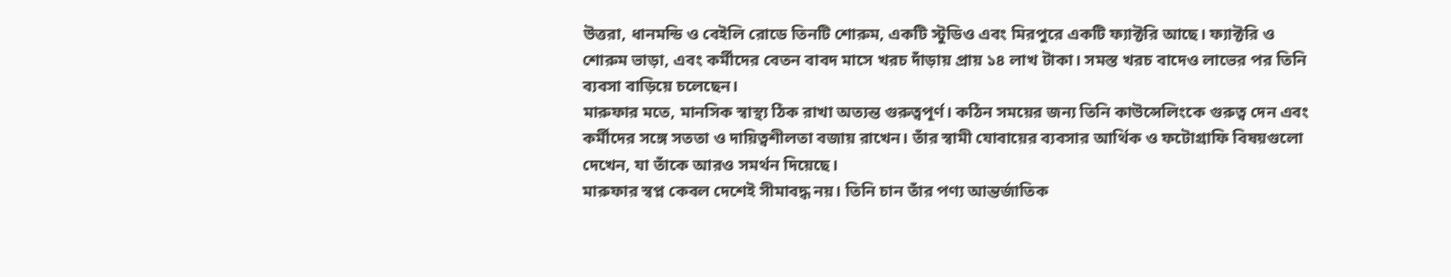উত্তরা, ধানমন্ডি ও বেইলি রোডে তিনটি শোরুম, একটি স্টুডিও এবং মিরপুরে একটি ফ্যাক্টরি আছে। ফ্যাক্টরি ও শোরুম ভাড়া, এবং কর্মীদের বেতন বাবদ মাসে খরচ দাঁড়ায় প্রায় ১৪ লাখ টাকা। সমস্ত খরচ বাদেও লাভের পর তিনি ব্যবসা বাড়িয়ে চলেছেন।
মারুফার মতে, মানসিক স্বাস্থ্য ঠিক রাখা অত্যন্ত গুরুত্বপূর্ণ। কঠিন সময়ের জন্য তিনি কাউন্সেলিংকে গুরুত্ব দেন এবং কর্মীদের সঙ্গে সততা ও দায়িত্বশীলতা বজায় রাখেন। তাঁর স্বামী যোবায়ের ব্যবসার আর্থিক ও ফটোগ্রাফি বিষয়গুলো দেখেন, যা তাঁকে আরও সমর্থন দিয়েছে।
মারুফার স্বপ্ন কেবল দেশেই সীমাবদ্ধ নয়। তিনি চান তাঁর পণ্য আন্তর্জাতিক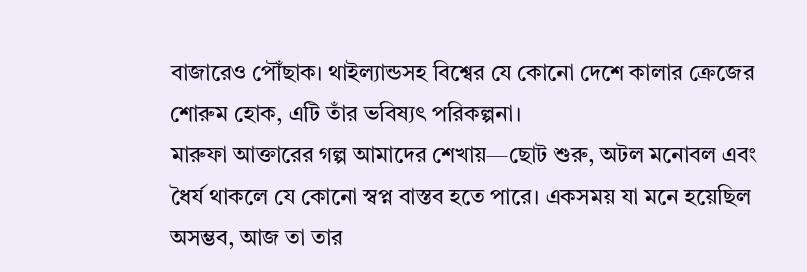বাজারেও পৌঁছাক। থাইল্যান্ডসহ বিশ্বের যে কোনো দেশে কালার ক্রেজের শোরুম হোক, এটি তাঁর ভবিষ্যৎ পরিকল্পনা।
মারুফা আক্তারের গল্প আমাদের শেখায়—ছোট শুরু, অটল মনোবল এবং ধৈর্য থাকলে যে কোনো স্বপ্ন বাস্তব হতে পারে। একসময় যা মনে হয়েছিল অসম্ভব, আজ তা তার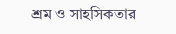শ্রম ও সাহসিকতার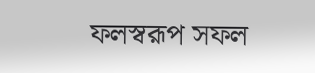ফলস্বরূপ সফল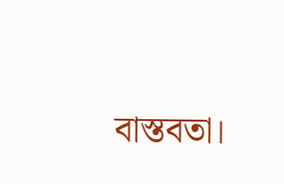বাস্তবতা।